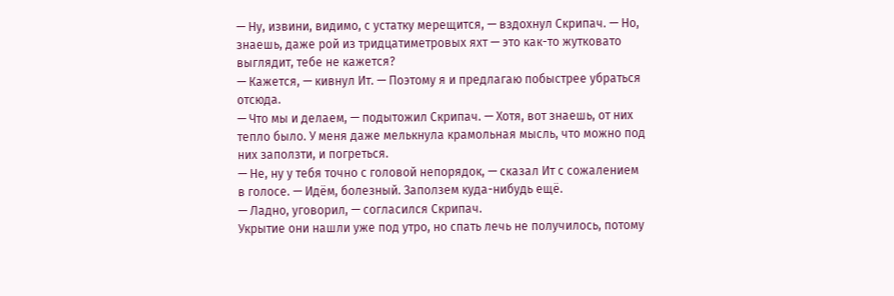— Ну, извини, видимо, с устатку мерещится, — вздохнул Скрипач. — Но, знаешь, даже рой из тридцатиметровых яхт — это как-то жутковато выглядит, тебе не кажется?
— Кажется, — кивнул Ит. — Поэтому я и предлагаю побыстрее убраться отсюда.
— Что мы и делаем, — подытожил Скрипач. — Хотя, вот знаешь, от них тепло было. У меня даже мелькнула крамольная мысль, что можно под них заползти, и погреться.
— Не, ну у тебя точно с головой непорядок, — сказал Ит с сожалением в голосе. — Идём, болезный. Заползем куда-нибудь ещё.
— Ладно, уговорил, — согласился Скрипач.
Укрытие они нашли уже под утро, но спать лечь не получилось, потому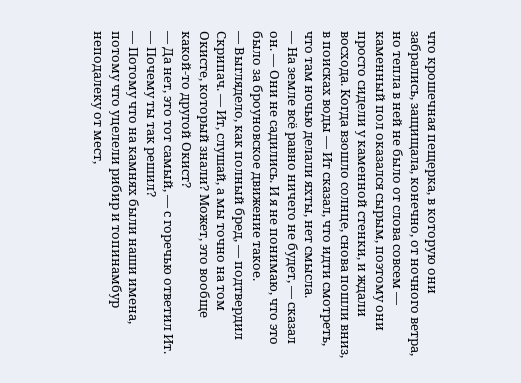что крошечная пещерка, в которую они забрались, защищала, конечно, от ночного ветра, но тепла в ней не было от слова совсем — каменный пол оказался сырым, поэтому они просто сидели у каменной стенки, и ждали восхода. Когда взошло солнце, снова пошли вниз, в поисках воды — Ит сказал, что идти смотреть, что там ночью делали яхты, нет смысла.
— На земле всё равно ничего не будет, — сказал он. — Они не садились. И я не понимаю, что это было за броуновское движение такое.
— Выглядело, как полный бред, — подтвердил Скрипач. — Ит, слушай, а мы точно на том Окисте, который знали? Может, это вообще какой-то другой Окист?
— Да нет, это тот самый, — с горечью ответил Ит.
— Почему ты так решил?
— Потому что на камнях были наши имена, потому что уцелели рибир и топинамбур неподалеку от мест,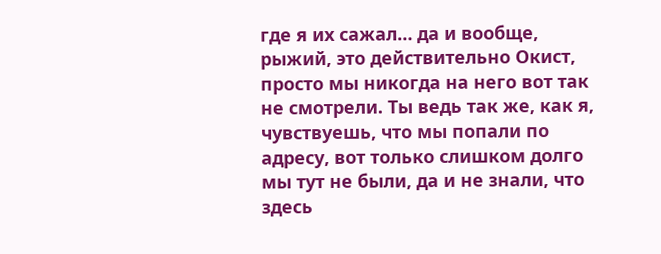где я их сажал… да и вообще, рыжий, это действительно Окист, просто мы никогда на него вот так не смотрели. Ты ведь так же, как я, чувствуешь, что мы попали по адресу, вот только слишком долго мы тут не были, да и не знали, что здесь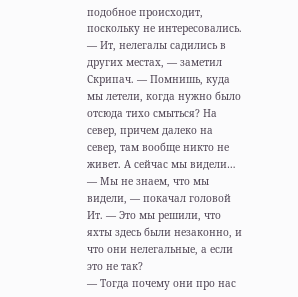подобное происходит, поскольку не интересовались.
— Ит, нелегалы садились в других местах, — заметил Скрипач. — Помнишь, куда мы летели, когда нужно было отсюда тихо смыться? На север, причем далеко на север, там вообще никто не живет. А сейчас мы видели…
— Мы не знаем, что мы видели, — покачал головой Ит. — Это мы решили, что яхты здесь были незаконно, и что они нелегальные, а если это не так?
— Тогда почему они про нас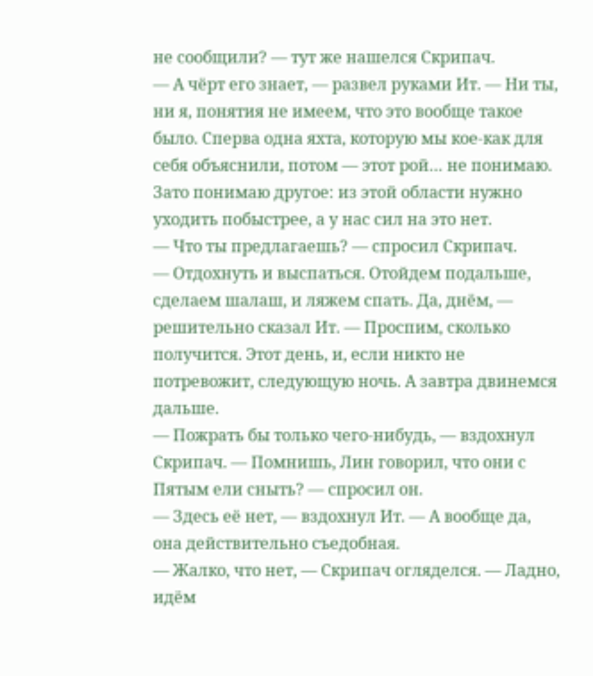не сообщили? — тут же нашелся Скрипач.
— А чёрт его знает, — развел руками Ит. — Ни ты, ни я, понятия не имеем, что это вообще такое было. Сперва одна яхта, которую мы кое-как для себя объяснили, потом — этот рой… не понимаю. Зато понимаю другое: из этой области нужно уходить побыстрее, а у нас сил на это нет.
— Что ты предлагаешь? — спросил Скрипач.
— Отдохнуть и выспаться. Отойдем подальше, сделаем шалаш, и ляжем спать. Да, днём, — решительно сказал Ит. — Проспим, сколько получится. Этот день, и, если никто не потревожит, следующую ночь. А завтра двинемся дальше.
— Пожрать бы только чего-нибудь, — вздохнул Скрипач. — Помнишь, Лин говорил, что они с Пятым ели сныть? — спросил он.
— Здесь её нет, — вздохнул Ит. — А вообще да, она действительно съедобная.
— Жалко, что нет, — Скрипач огляделся. — Ладно, идём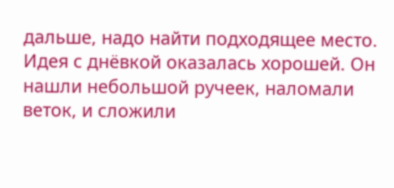дальше, надо найти подходящее место.
Идея с днёвкой оказалась хорошей. Он нашли небольшой ручеек, наломали веток, и сложили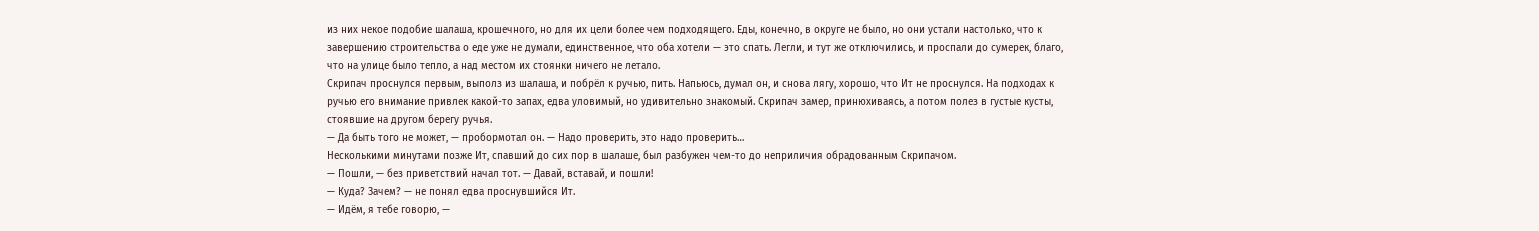из них некое подобие шалаша, крошечного, но для их цели более чем подходящего. Еды, конечно, в округе не было, но они устали настолько, что к завершению строительства о еде уже не думали, единственное, что оба хотели — это спать. Легли, и тут же отключились, и проспали до сумерек, благо, что на улице было тепло, а над местом их стоянки ничего не летало.
Скрипач проснулся первым, выполз из шалаша, и побрёл к ручью, пить. Напьюсь, думал он, и снова лягу, хорошо, что Ит не проснулся. На подходах к ручью его внимание привлек какой-то запах, едва уловимый, но удивительно знакомый. Скрипач замер, принюхиваясь, а потом полез в густые кусты, стоявшие на другом берегу ручья.
— Да быть того не может, — пробормотал он. — Надо проверить, это надо проверить…
Несколькими минутами позже Ит, спавший до сих пор в шалаше, был разбужен чем-то до неприличия обрадованным Скрипачом.
— Пошли, — без приветствий начал тот. — Давай, вставай, и пошли!
— Куда? Зачем? — не понял едва проснувшийся Ит.
— Идём, я тебе говорю, —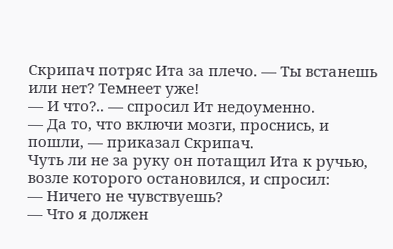Скрипач потряс Ита за плечо. — Ты встанешь или нет? Темнеет уже!
— И что?.. — спросил Ит недоуменно.
— Да то, что включи мозги, проснись, и пошли, — приказал Скрипач.
Чуть ли не за руку он потащил Ита к ручью, возле которого остановился, и спросил:
— Ничего не чувствуешь?
— Что я должен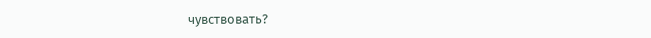чувствовать?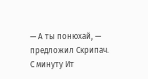— А ты понюхай, — предложил Скрипач.
С минуту Ит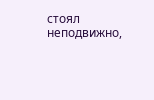стоял неподвижно,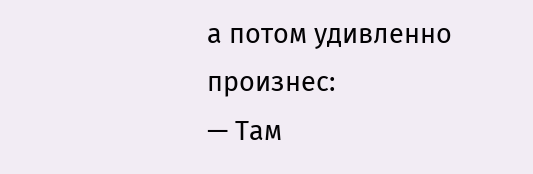а потом удивленно произнес:
— Там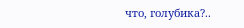что, голубика?..